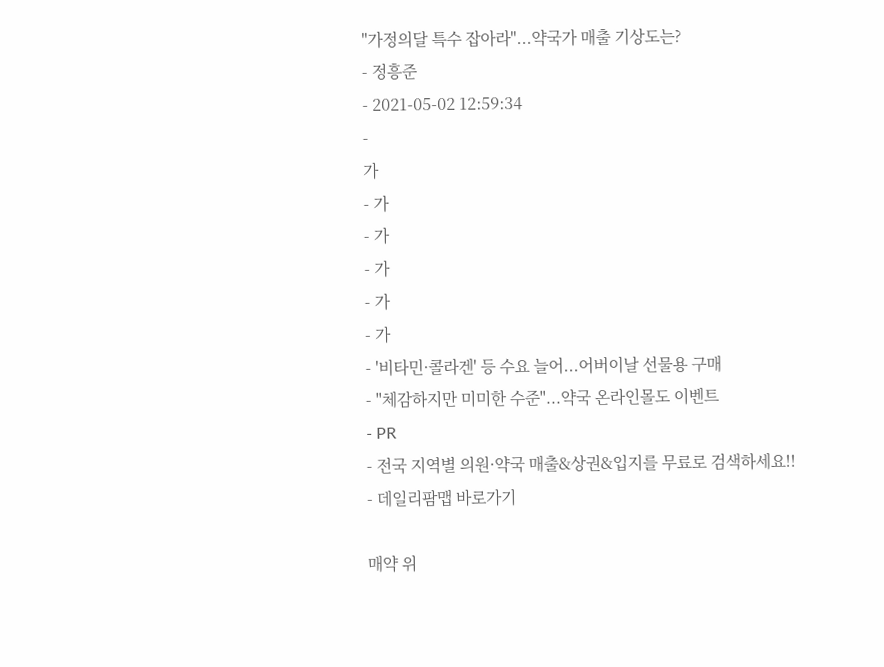"가정의달 특수 잡아라"...약국가 매출 기상도는?
- 정흥준
- 2021-05-02 12:59:34
-
가
- 가
- 가
- 가
- 가
- 가
- '비타민·콜라겐' 등 수요 늘어...어버이날 선물용 구매
- "체감하지만 미미한 수준"...약국 온라인몰도 이벤트
- PR
- 전국 지역별 의원·약국 매출&상권&입지를 무료로 검색하세요!!
- 데일리팜맵 바로가기

매약 위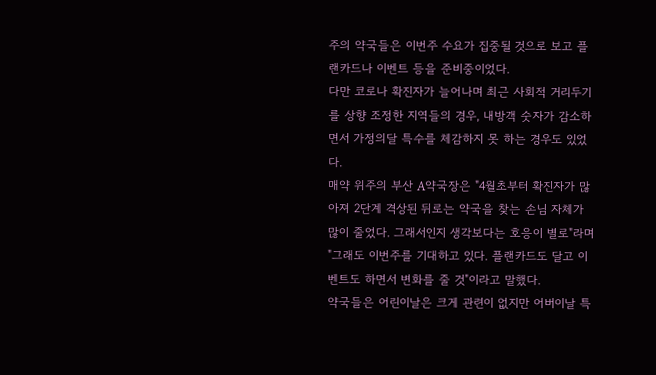주의 약국들은 이번주 수요가 집중될 것으로 보고 플랜카드나 이벤트 등을 준비중이었다.
다만 코로나 확진자가 늘어나며 최근 사회적 거리두기를 상향 조정한 지역들의 경우, 내방객 숫자가 감소하면서 가정의달 특수를 체감하지 못 하는 경우도 있었다.
매약 위주의 부산 A약국장은 "4월초부터 확진자가 많아져 2단계 격상된 뒤로는 약국을 찾는 손님 자체가 많이 줄었다. 그래서인지 생각보다는 호응이 별로"라며 "그래도 이번주를 기대하고 있다. 플랜카드도 달고 이벤트도 하면서 변화를 줄 것"이라고 말했다.
약국들은 어린이날은 크게 관련이 없지만 어버이날 특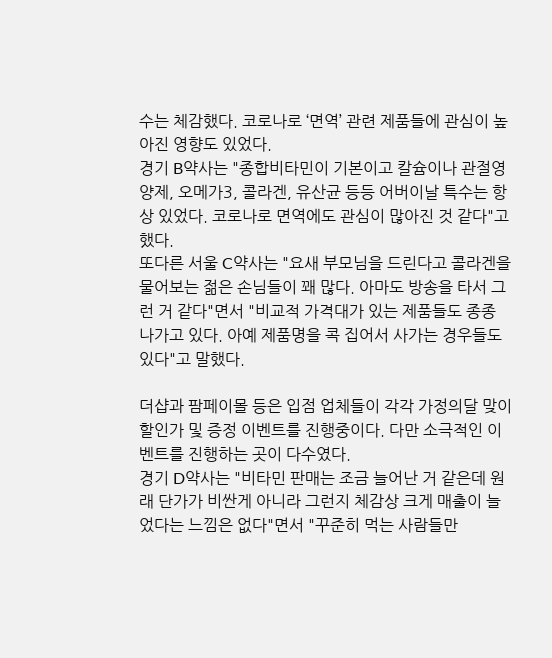수는 체감했다. 코로나로 ‘면역’ 관련 제품들에 관심이 높아진 영향도 있었다.
경기 B약사는 "종합비타민이 기본이고 칼슘이나 관절영양제, 오메가3, 콜라겐, 유산균 등등 어버이날 특수는 항상 있었다. 코로나로 면역에도 관심이 많아진 것 같다"고 했다.
또다른 서울 C약사는 "요새 부모님을 드린다고 콜라겐을 물어보는 젊은 손님들이 꽤 많다. 아마도 방송을 타서 그런 거 같다"면서 "비교적 가격대가 있는 제품들도 종종 나가고 있다. 아예 제품명을 콕 집어서 사가는 경우들도 있다"고 말했다.

더샵과 팜페이몰 등은 입점 업체들이 각각 가정의달 맞이 할인가 및 증정 이벤트를 진행중이다. 다만 소극적인 이벤트를 진행하는 곳이 다수였다.
경기 D약사는 "비타민 판매는 조금 늘어난 거 같은데 원래 단가가 비싼게 아니라 그런지 체감상 크게 매출이 늘었다는 느낌은 없다"면서 "꾸준히 먹는 사람들만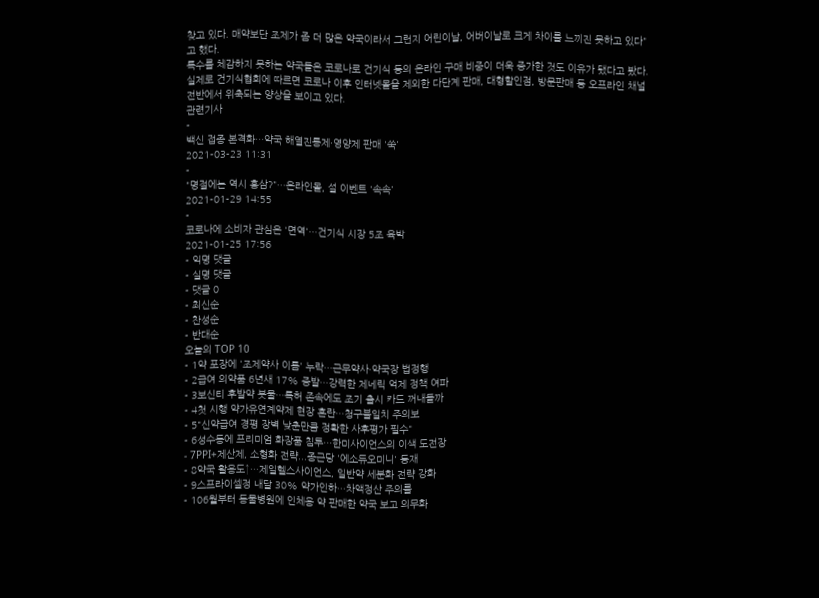찾고 있다. 매약보단 조제가 좀 더 많은 약국이라서 그런지 어린이날, 어버이날로 크게 차이를 느끼진 못하고 있다"고 했다.
특수를 체감하지 못하는 약국들은 코로나로 건기식 등의 온라인 구매 비중이 더욱 증가한 것도 이유가 됐다고 봤다. 실제로 건기식협회에 따르면 코로나 이후 인터넷몰을 제외한 다단계 판매, 대형할인점, 방문판매 등 오프라인 채널 전반에서 위축되는 양상을 보이고 있다.
관련기사
-
백신 접종 본격화…약국 해열진통제·영양제 판매 '쑥'
2021-03-23 11:31
-
"명절에는 역시 홍삼?"…온라인몰, 설 이벤트 '속속'
2021-01-29 14:55
-
코로나에 소비자 관심은 '면역'…건기식 시장 5조 육박
2021-01-25 17:56
- 익명 댓글
- 실명 댓글
- 댓글 0
- 최신순
- 찬성순
- 반대순
오늘의 TOP 10
- 1약 포장에 '조제약사 이름' 누락…근무약사·약국장 법정행
- 2급여 의약품 6년새 17% 증발…강력한 제네릭 억제 정책 여파
- 3보신티 후발약 봇물…특허 존속에도 조기 출시 카드 꺼내들까
- 4첫 시행 약가유연계약제 현장 혼란…청구불일치 주의보
- 5"신약급여 경평 장벽 낮춘만큼 정확한 사후평가 필수"
- 6성수동에 프리미엄 화장품 침투…한미사이언스의 이색 도전장
- 7PPI+제산제, 소형화 전략...종근당 '에소듀오미니' 등재
- 8약국 활용도↑…제일헬스사이언스, 일반약 세분화 전략 강화
- 9스프라이셀정 내달 30% 약가인하…차액정산 주의를
- 106월부터 동물병원에 인체용 약 판매한 약국 보고 의무화